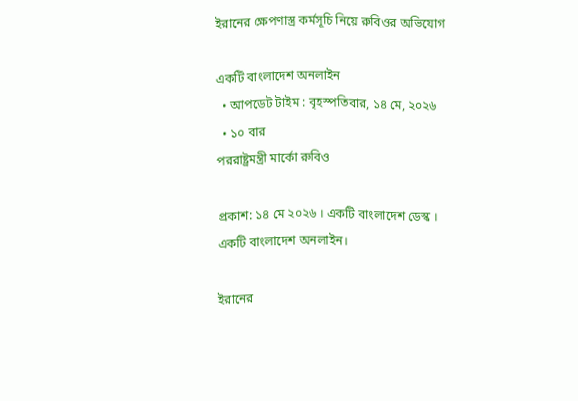ইরানের ক্ষেপণাস্ত্র কর্মসূচি নিয়ে রুবিওর অভিযোগ

একটি বাংলাদেশ অনলাইন
  • আপডেট টাইম : বৃহস্পতিবার, ১৪ মে, ২০২৬
  • ১০ বার
পররাষ্ট্রমন্ত্রী মার্কো রুবিও

প্রকাশ: ১৪ মে ২০২৬ । একটি বাংলাদেশ ডেস্ক । একটি বাংলাদেশ অনলাইন।

ইরানের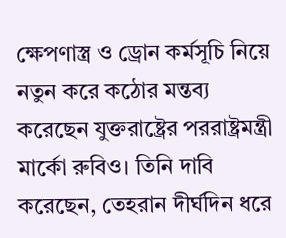ক্ষেপণাস্ত্র ও ড্রোন কর্মসূচি নিয়ে নতুন করে কঠোর মন্তব্য করেছেন যুক্তরাষ্ট্রের পররাষ্ট্রমন্ত্রী মার্কো রুবিও। তিনি দাবি করেছেন, তেহরান দীর্ঘদিন ধরে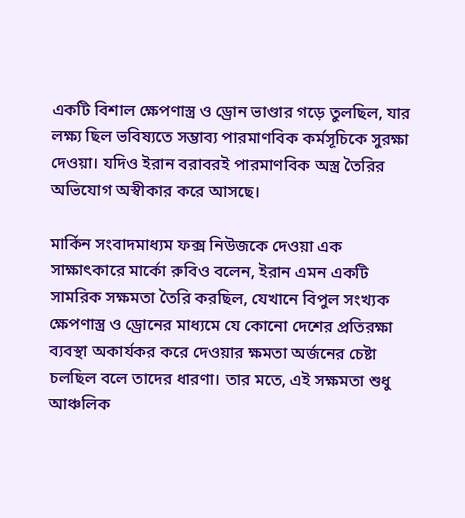একটি বিশাল ক্ষেপণাস্ত্র ও ড্রোন ভাণ্ডার গড়ে তুলছিল, যার লক্ষ্য ছিল ভবিষ্যতে সম্ভাব্য পারমাণবিক কর্মসূচিকে সুরক্ষা দেওয়া। যদিও ইরান বরাবরই পারমাণবিক অস্ত্র তৈরির অভিযোগ অস্বীকার করে আসছে।

মার্কিন সংবাদমাধ্যম ফক্স নিউজকে দেওয়া এক সাক্ষাৎকারে মার্কো রুবিও বলেন, ইরান এমন একটি সামরিক সক্ষমতা তৈরি করছিল, যেখানে বিপুল সংখ্যক ক্ষেপণাস্ত্র ও ড্রোনের মাধ্যমে যে কোনো দেশের প্রতিরক্ষা ব্যবস্থা অকার্যকর করে দেওয়ার ক্ষমতা অর্জনের চেষ্টা চলছিল বলে তাদের ধারণা। তার মতে, এই সক্ষমতা শুধু আঞ্চলিক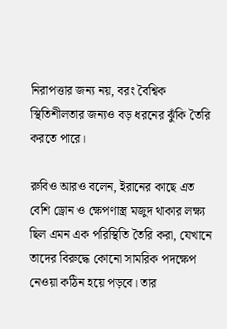নিরাপত্তার জন্য নয়, বরং বৈশ্বিক স্থিতিশীলতার জন্যও বড় ধরনের ঝুঁকি তৈরি করতে পারে।

রুবিও আরও বলেন, ইরানের কাছে এত বেশি ড্রোন ও ক্ষেপণাস্ত্র মজুদ থাকার লক্ষ্য ছিল এমন এক পরিস্থিতি তৈরি করা, যেখানে তাদের বিরুদ্ধে কোনো সামরিক পদক্ষেপ নেওয়া কঠিন হয়ে পড়বে। তার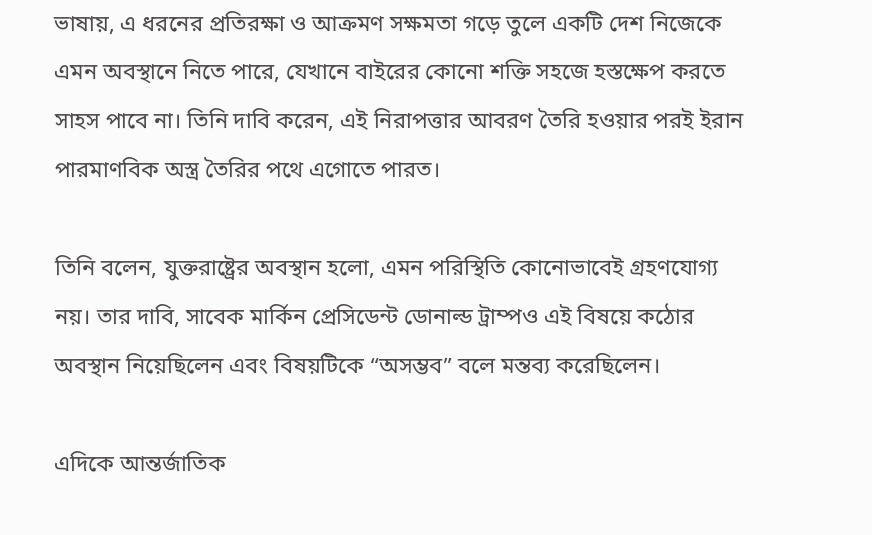ভাষায়, এ ধরনের প্রতিরক্ষা ও আক্রমণ সক্ষমতা গড়ে তুলে একটি দেশ নিজেকে এমন অবস্থানে নিতে পারে, যেখানে বাইরের কোনো শক্তি সহজে হস্তক্ষেপ করতে সাহস পাবে না। তিনি দাবি করেন, এই নিরাপত্তার আবরণ তৈরি হওয়ার পরই ইরান পারমাণবিক অস্ত্র তৈরির পথে এগোতে পারত।

তিনি বলেন, যুক্তরাষ্ট্রের অবস্থান হলো, এমন পরিস্থিতি কোনোভাবেই গ্রহণযোগ্য নয়। তার দাবি, সাবেক মার্কিন প্রেসিডেন্ট ডোনাল্ড ট্রাম্পও এই বিষয়ে কঠোর অবস্থান নিয়েছিলেন এবং বিষয়টিকে “অসম্ভব” বলে মন্তব্য করেছিলেন।

এদিকে আন্তর্জাতিক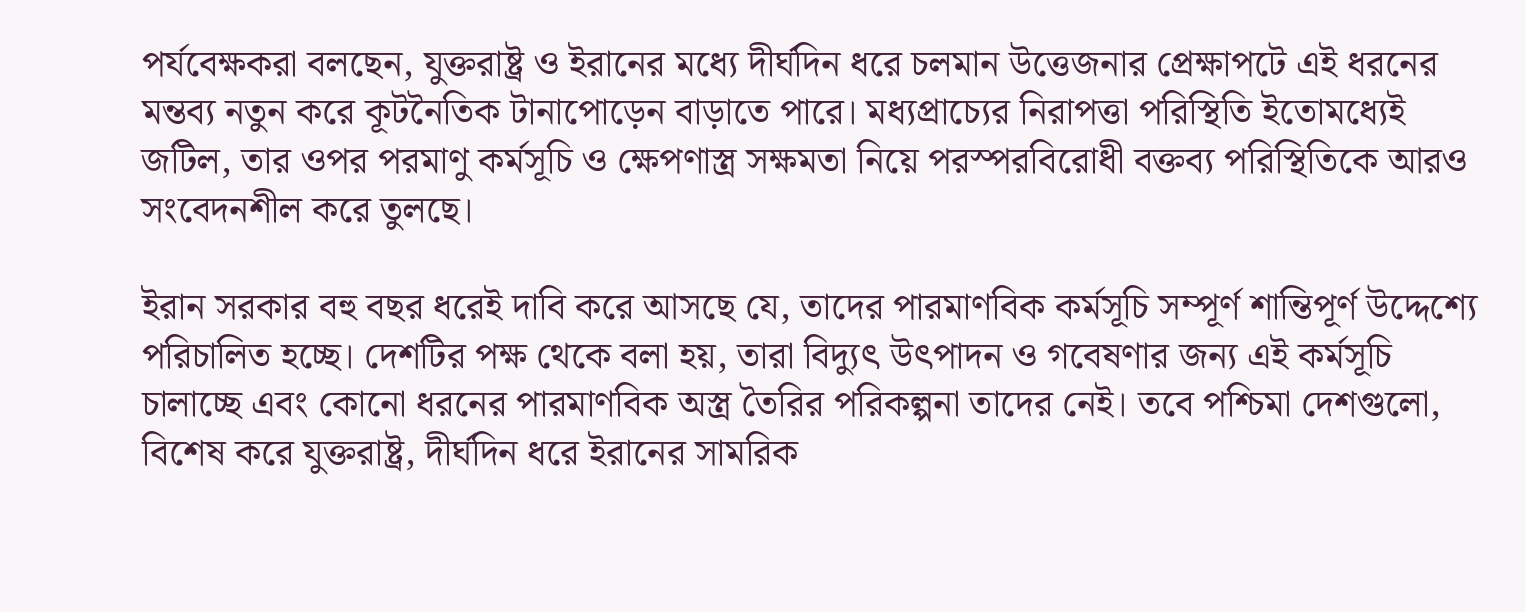পর্যবেক্ষকরা বলছেন, যুক্তরাষ্ট্র ও ইরানের মধ্যে দীর্ঘদিন ধরে চলমান উত্তেজনার প্রেক্ষাপটে এই ধরনের মন্তব্য নতুন করে কূটনৈতিক টানাপোড়েন বাড়াতে পারে। মধ্যপ্রাচ্যের নিরাপত্তা পরিস্থিতি ইতোমধ্যেই জটিল, তার ওপর পরমাণু কর্মসূচি ও ক্ষেপণাস্ত্র সক্ষমতা নিয়ে পরস্পরবিরোধী বক্তব্য পরিস্থিতিকে আরও সংবেদনশীল করে তুলছে।

ইরান সরকার বহু বছর ধরেই দাবি করে আসছে যে, তাদের পারমাণবিক কর্মসূচি সম্পূর্ণ শান্তিপূর্ণ উদ্দেশ্যে পরিচালিত হচ্ছে। দেশটির পক্ষ থেকে বলা হয়, তারা বিদ্যুৎ উৎপাদন ও গবেষণার জন্য এই কর্মসূচি চালাচ্ছে এবং কোনো ধরনের পারমাণবিক অস্ত্র তৈরির পরিকল্পনা তাদের নেই। তবে পশ্চিমা দেশগুলো, বিশেষ করে যুক্তরাষ্ট্র, দীর্ঘদিন ধরে ইরানের সামরিক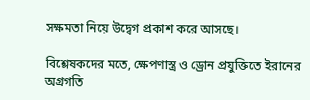সক্ষমতা নিয়ে উদ্বেগ প্রকাশ করে আসছে।

বিশ্লেষকদের মতে, ক্ষেপণাস্ত্র ও ড্রোন প্রযুক্তিতে ইরানের অগ্রগতি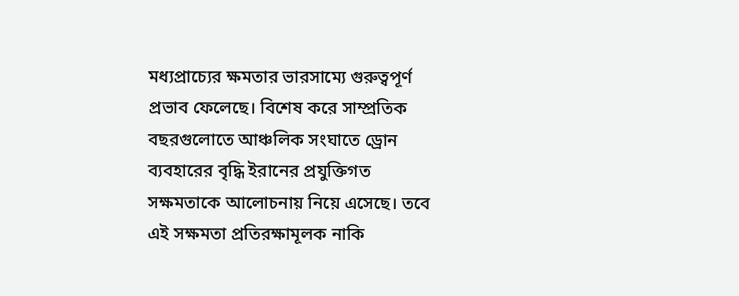মধ্যপ্রাচ্যের ক্ষমতার ভারসাম্যে গুরুত্বপূর্ণ প্রভাব ফেলেছে। বিশেষ করে সাম্প্রতিক বছরগুলোতে আঞ্চলিক সংঘাতে ড্রোন ব্যবহারের বৃদ্ধি ইরানের প্রযুক্তিগত সক্ষমতাকে আলোচনায় নিয়ে এসেছে। তবে এই সক্ষমতা প্রতিরক্ষামূলক নাকি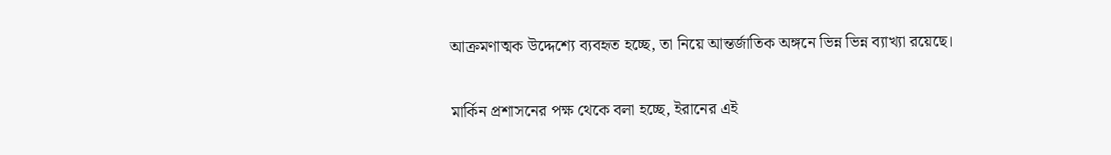আক্রমণাত্মক উদ্দেশ্যে ব্যবহৃত হচ্ছে, তা নিয়ে আন্তর্জাতিক অঙ্গনে ভিন্ন ভিন্ন ব্যাখ্যা রয়েছে।

মার্কিন প্রশাসনের পক্ষ থেকে বলা হচ্ছে, ইরানের এই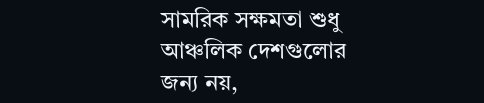সামরিক সক্ষমতা শুধু আঞ্চলিক দেশগুলোর জন্য নয়,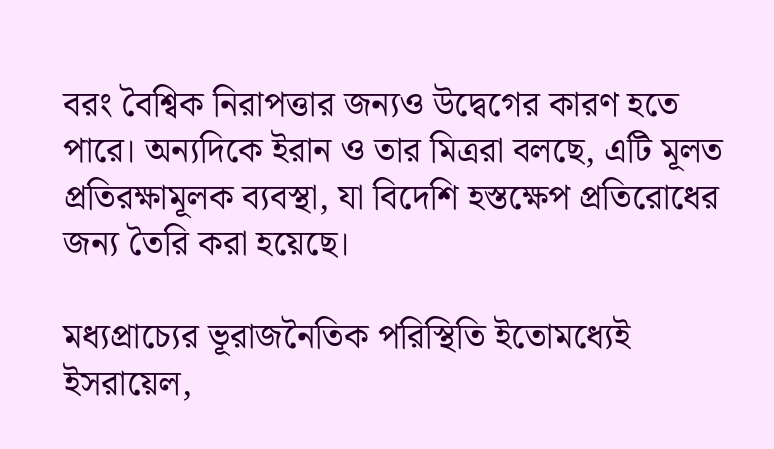বরং বৈশ্বিক নিরাপত্তার জন্যও উদ্বেগের কারণ হতে পারে। অন্যদিকে ইরান ও তার মিত্ররা বলছে, এটি মূলত প্রতিরক্ষামূলক ব্যবস্থা, যা বিদেশি হস্তক্ষেপ প্রতিরোধের জন্য তৈরি করা হয়েছে।

মধ্যপ্রাচ্যের ভূরাজনৈতিক পরিস্থিতি ইতোমধ্যেই ইসরায়েল,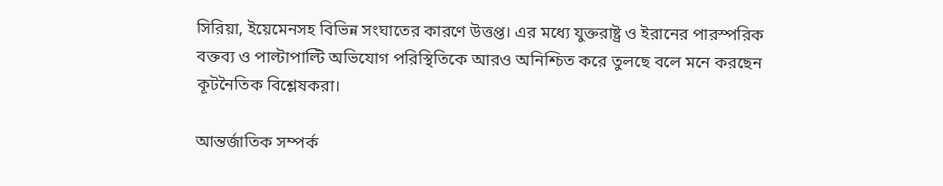সিরিয়া, ইয়েমেনসহ বিভিন্ন সংঘাতের কারণে উত্তপ্ত। এর মধ্যে যুক্তরাষ্ট্র ও ইরানের পারস্পরিক বক্তব্য ও পাল্টাপাল্টি অভিযোগ পরিস্থিতিকে আরও অনিশ্চিত করে তুলছে বলে মনে করছেন কূটনৈতিক বিশ্লেষকরা।

আন্তর্জাতিক সম্পর্ক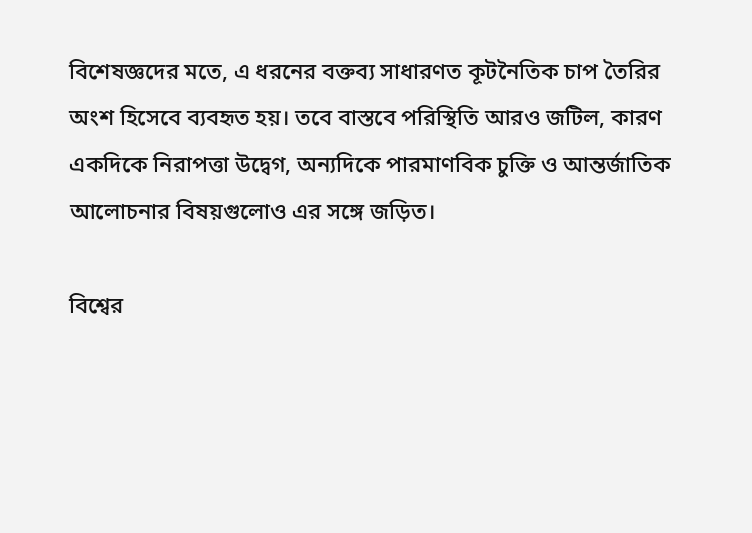বিশেষজ্ঞদের মতে, এ ধরনের বক্তব্য সাধারণত কূটনৈতিক চাপ তৈরির অংশ হিসেবে ব্যবহৃত হয়। তবে বাস্তবে পরিস্থিতি আরও জটিল, কারণ একদিকে নিরাপত্তা উদ্বেগ, অন্যদিকে পারমাণবিক চুক্তি ও আন্তর্জাতিক আলোচনার বিষয়গুলোও এর সঙ্গে জড়িত।

বিশ্বের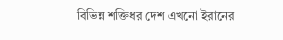বিভিন্ন শক্তিধর দেশ এখনো ইরানের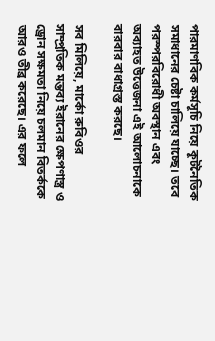পারমাণবিক কর্মসূচি নিয়ে কূটনৈতিক সমাধানের চেষ্টা চালিয়ে যাচ্ছে। তবে পরস্পরবিরোধী অবস্থান এবং অব্যাহত উত্তেজনা এই আলোচনাকে বারবার বাধাগ্রস্ত করছে।

সব মিলিয়ে, মার্কো রুবিওর সাম্প্রতিক মন্তব্য ইরানের ক্ষেপণাস্ত্র ও ড্রোন সক্ষমতা নিয়ে চলমান বিতর্ককে আরও তীব্র করেছে। এর ফলে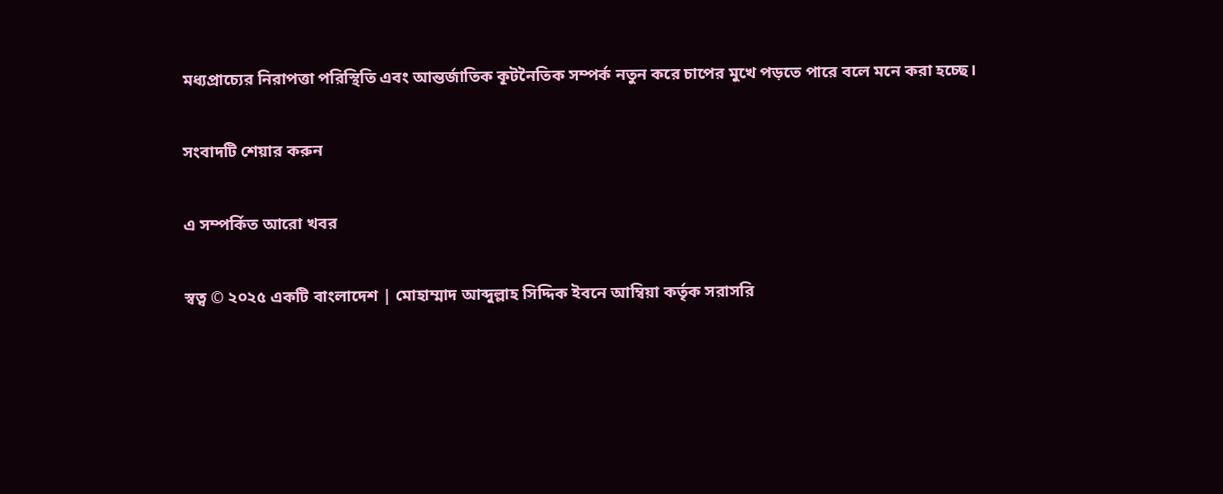মধ্যপ্রাচ্যের নিরাপত্তা পরিস্থিতি এবং আন্তর্জাতিক কূটনৈতিক সম্পর্ক নতুন করে চাপের মুখে পড়তে পারে বলে মনে করা হচ্ছে।

সংবাদটি শেয়ার করুন

এ সম্পর্কিত আরো খবর

স্বত্ব © ২০২৫ একটি বাংলাদেশ | মোহাম্মাদ আব্দুল্লাহ সিদ্দিক ইবনে আম্বিয়া কর্তৃক সরাসরি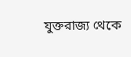যুক্তরাজ্য থেকে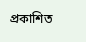প্রকাশিত